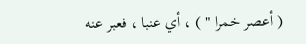( أعصر خمرا " ) ، أي عنبا ، فعبر عنه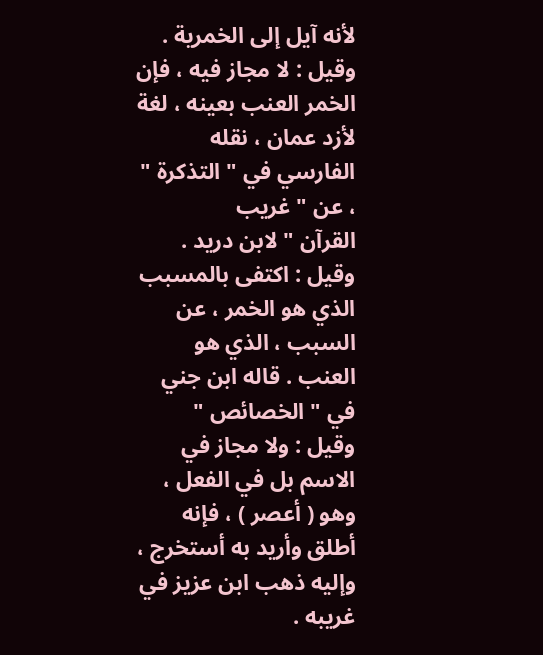لأنه آيل إلى الخمرية . وقيل : لا مجاز فيه ، فإن
الخمر العنب بعينه ، لغة لأزد عمان ، نقله الفارسي في " التذكرة " ، عن " غريب
القرآن " لابن دريد .
وقيل : اكتفى بالمسبب الذي هو الخمر ، عن السبب ، الذي هو العنب . قاله ابن جني
في " الخصائص "
وقيل : ولا مجاز في الاسم بل في الفعل ، وهو ( أعصر ) ، فإنه أطلق وأريد به أستخرج ،
وإليه ذهب ابن عزيز في غريبه .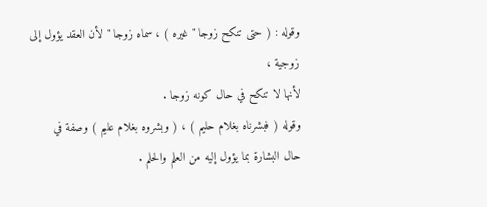وقوله : ( حتى تنكح زوجا " غيره ) ، سماه زوجا " لأن العقد يؤول إلى زوجية ،
لأنها لا تنكح في حال كونه زوجا .
وقوله ( فبشرناه بغلام حليم ) ، ( وبشروه بغلام عليم ) وصفة في
حال البشارة بما يؤول إليه من العلم والحلم .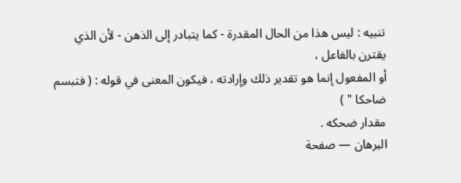تنبيه : ليس هذا من الحال المقدرة - كما يتبادر إلى الذهن - لأن الذي يقترن بالفاعل ،
أو المفعول إنما هو تقدير ذلك وإرادته ، فيكون المعنى في قوله : ( فتبسم ضاحكا " )
مقدار ضحكه .
البرهان — صفحة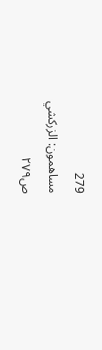279
مساهمون: الزركشي
ص٢٧٩